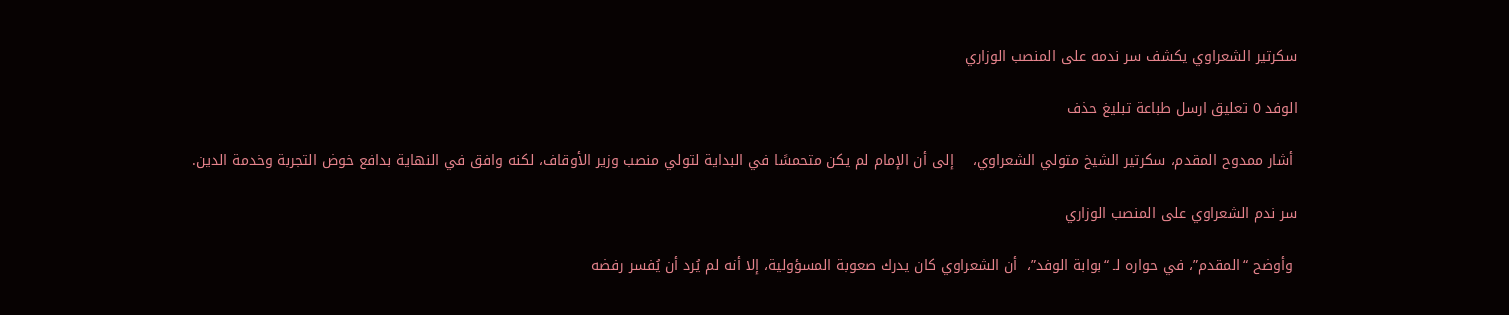سكرتير الشعراوي يكشف سر ندمه على المنصب الوزاري

الوفد 0 تعليق ارسل طباعة تبليغ حذف

 أشار ممدوح المقدم، سكرتير الشيخ متولي الشعراوي،    إلى أن الإمام لم يكن متحمسًا في البداية لتولي منصب وزير الأوقاف، لكنه وافق في النهاية بدافع خوض التجربة وخدمة الدين.

سر ندم الشعراوي على المنصب الوزاري

 وأوضح “المقدم”، في حواره لـ “بوابة الوفد”،  أن الشعراوي كان يدرك صعوبة المسؤولية، إلا أنه لم يُرد أن يُفسر رفضه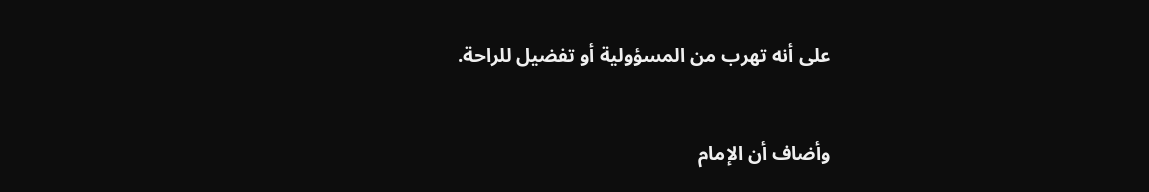على أنه تهرب من المسؤولية أو تفضيل للراحة.


وأضاف أن الإمام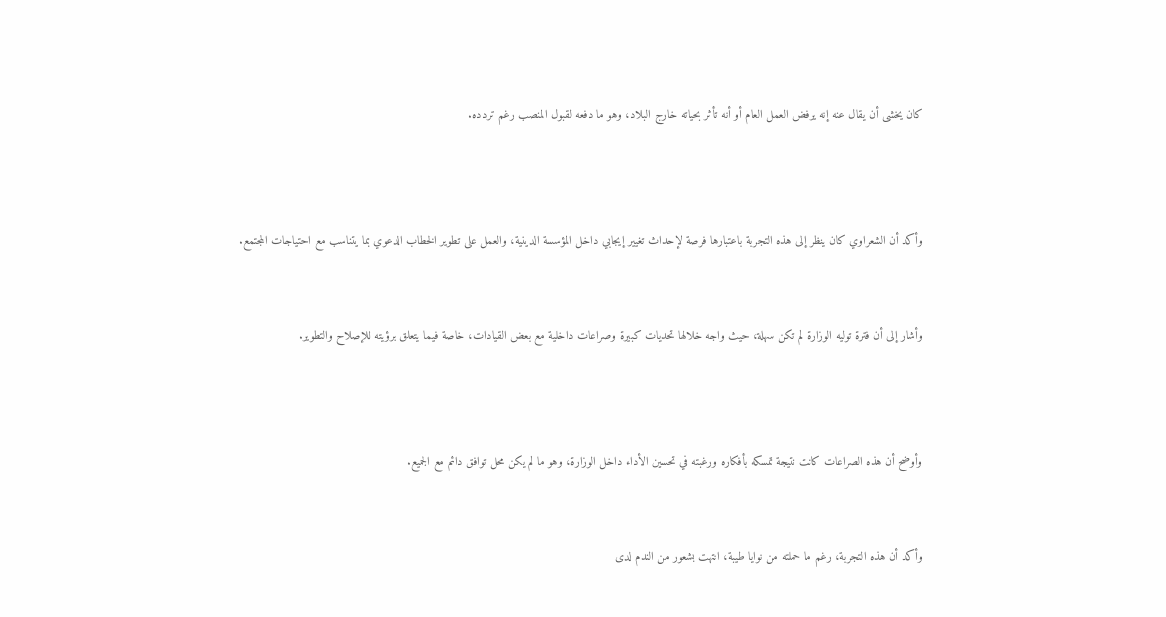كان يخشى أن يقال عنه إنه يرفض العمل العام أو أنه تأثر بحياته خارج البلاد، وهو ما دفعه لقبول المنصب رغم تردده.



وأكد أن الشعراوي كان ينظر إلى هذه التجربة باعتبارها فرصة لإحداث تغيير إيجابي داخل المؤسسة الدينية، والعمل على تطوير الخطاب الدعوي بما يتناسب مع احتياجات المجتمع.


وأشار إلى أن فترة توليه الوزارة لم تكن سهلة، حيث واجه خلالها تحديات كبيرة وصراعات داخلية مع بعض القيادات، خاصة فيما يتعلق برؤيته للإصلاح والتطوير.



وأوضح أن هذه الصراعات كانت نتيجة تمسكه بأفكاره ورغبته في تحسين الأداء داخل الوزارة، وهو ما لم يكن محل توافق دائم مع الجميع.


وأكد أن هذه التجربة، رغم ما حملته من نوايا طيبة، انتهت بشعور من الندم لدى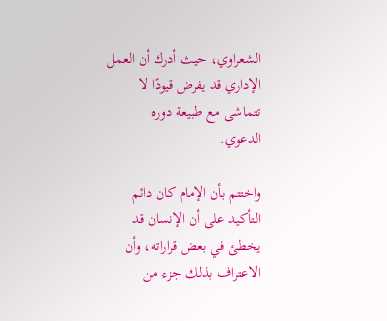الشعراوي، حيث أدرك أن العمل الإداري قد يفرض قيودًا لا تتماشى مع طبيعة دوره الدعوي.

واختتم بأن الإمام كان دائم التأكيد على أن الإنسان قد يخطئ في بعض قراراته، وأن الاعتراف بذلك جزء من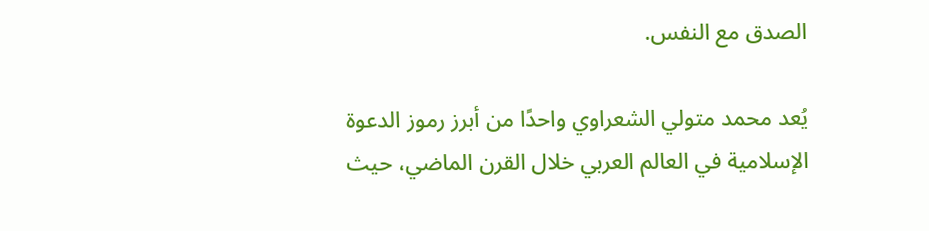الصدق مع النفس.

يُعد محمد متولي الشعراوي واحدًا من أبرز رموز الدعوة الإسلامية في العالم العربي خلال القرن الماضي، حيث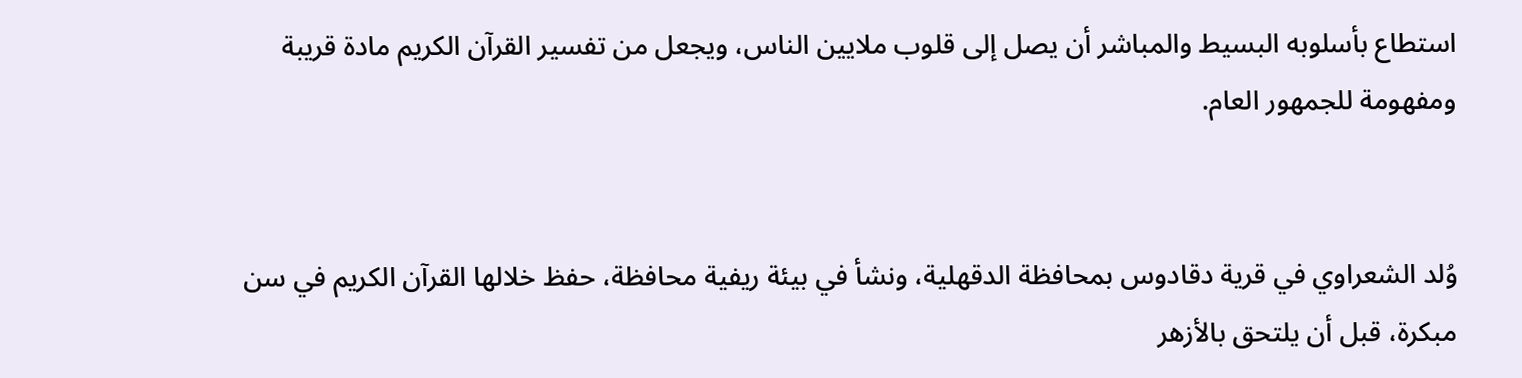استطاع بأسلوبه البسيط والمباشر أن يصل إلى قلوب ملايين الناس، ويجعل من تفسير القرآن الكريم مادة قريبة ومفهومة للجمهور العام.


وُلد الشعراوي في قرية دقادوس بمحافظة الدقهلية، ونشأ في بيئة ريفية محافظة، حفظ خلالها القرآن الكريم في سن مبكرة، قبل أن يلتحق بالأزهر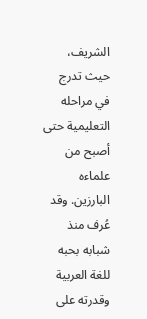الشريف، حيث تدرج في مراحله التعليمية حتى أصبح من علماءه البارزين. وقد عُرف منذ شبابه بحبه للغة العربية وقدرته على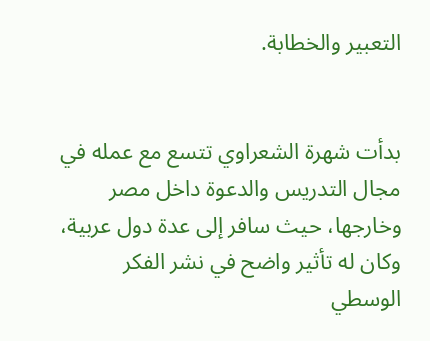التعبير والخطابة.


بدأت شهرة الشعراوي تتسع مع عمله في مجال التدريس والدعوة داخل مصر وخارجها، حيث سافر إلى عدة دول عربية، وكان له تأثير واضح في نشر الفكر الوسطي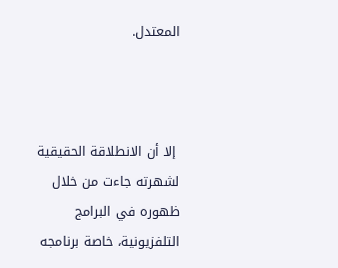المعتدل.



 إلا أن الانطلاقة الحقيقية لشهرته جاءت من خلال ظهوره في البرامج التلفزيونية، خاصة برنامجه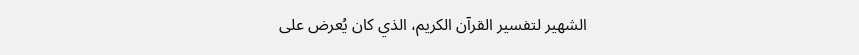الشهير لتفسير القرآن الكريم، الذي كان يُعرض على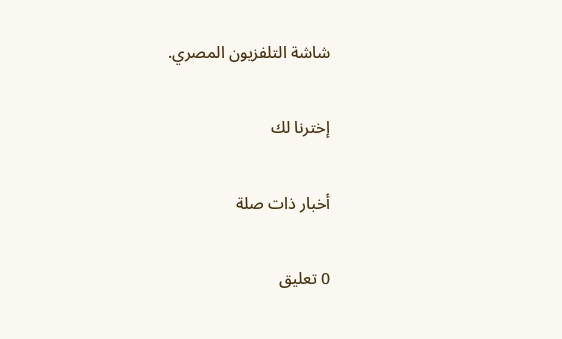شاشة التلفزيون المصري.

إخترنا لك

أخبار ذات صلة

0 تعليق